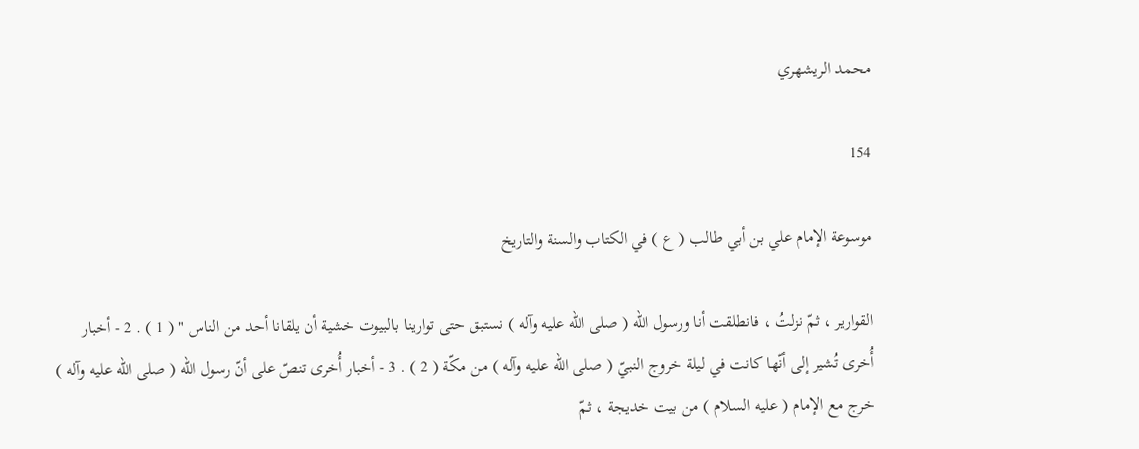محمد الريشهري

154

موسوعة الإمام علي بن أبي طالب ( ع ) في الكتاب والسنة والتاريخ

القوارير ، ثمّ نزلتُ ، فانطلقت أنا ورسول الله ( صلى الله عليه وآله ) نستبق حتى توارينا بالبيوت خشية أن يلقانا أحد من الناس " ( 1 ) . 2 - أخبار أُخرى تُشير إلى أنّها كانت في ليلة خروج النبيّ ( صلى الله عليه وآله ) من مكّة ( 2 ) . 3 - أخبار أُخرى تنصّ على أنّ رسول الله ( صلى الله عليه وآله ) خرج مع الإمام ( عليه السلام ) من بيت خديجة ، ثمّ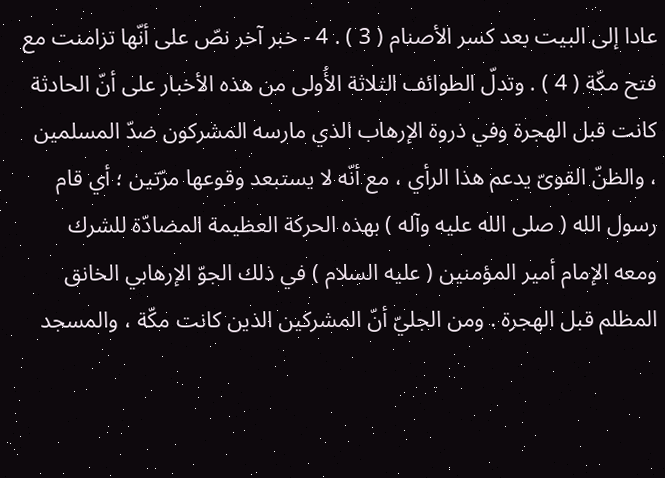عادا إلى البيت بعد كسر الأصنام ( 3 ) . 4 - خبر آخر نصّ على أنّها تزامنت مع فتح مكّة ( 4 ) . وتدلّ الطوائف الثلاثة الأُولى من هذه الأخبار على أنّ الحادثة كانت قبل الهجرة وفي ذروة الإرهاب الذي مارسه المشركون ضدّ المسلمين ، والظنّ القوىّ يدعم هذا الرأي ، مع أنّه لا يستبعد وقوعها مرّتين ؛ أي قام رسول الله ( صلى الله عليه وآله ) بهذه الحركة العظيمة المضادّة للشرك ومعه الإمام أمير المؤمنين ( عليه السلام ) في ذلك الجوّ الإرهابي الخانق المظلم قبل الهجرة . ومن الجليّ أنّ المشركين الذين كانت مكّة ، والمسجد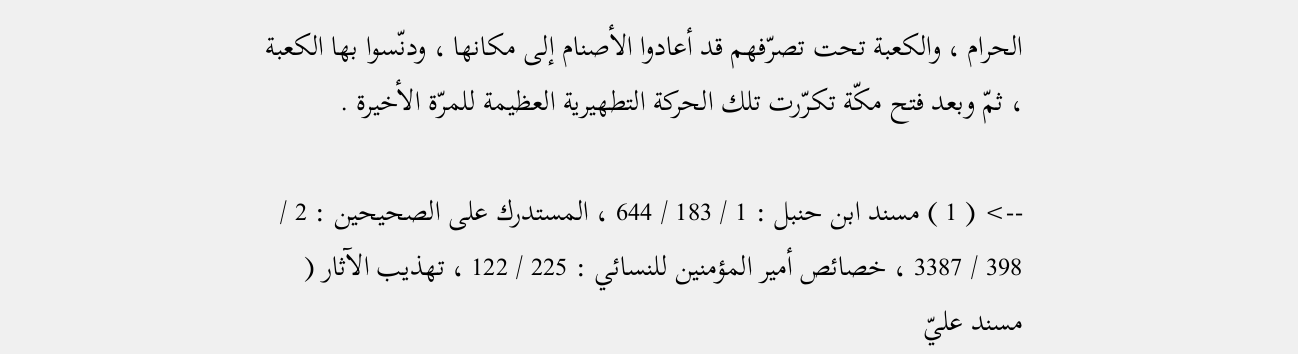الحرام ، والكعبة تحت تصرّفهم قد أعادوا الأصنام إلى مكانها ، ودنّسوا بها الكعبة ، ثمّ وبعد فتح مكّة تكرّرت تلك الحركة التطهيرية العظيمة للمرّة الأخيرة .

--> ( 1 ) مسند ابن حنبل : 1 / 183 / 644 ، المستدرك على الصحيحين : 2 / 398 / 3387 ، خصائص أمير المؤمنين للنسائي : 225 / 122 ، تهذيب الآثار ( مسند عليّ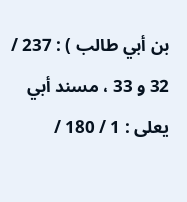بن أبي طالب ) : 237 / 32 و 33 ، مسند أبي يعلى : 1 / 180 /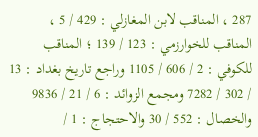287 ، المناقب لابن المغازلي : 429 / 5 ، المناقب للخوارزمي : 123 / 139 ؛ المناقب للكوفي : 2 / 606 / 1105 وراجع تاريخ بغداد : 13 / 302 / 7282 ومجمع الزوائد : 6 / 21 / 9836 والخصال : 552 / 30 والاحتجاج : 1 /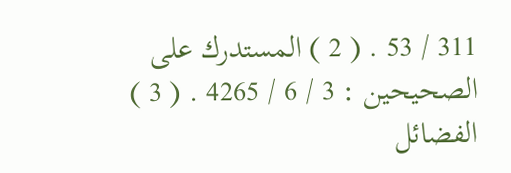311 / 53 . ( 2 ) المستدرك على الصحيحين : 3 / 6 / 4265 . ( 3 ) الفضائل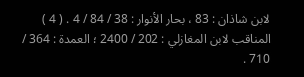لابن شاذان : 83 ، بحار الأنوار : 38 / 84 / 4 . ( 4 ) المناقب لابن المغازلي : 202 / 2400 ؛ العمدة : 364 / 710 .